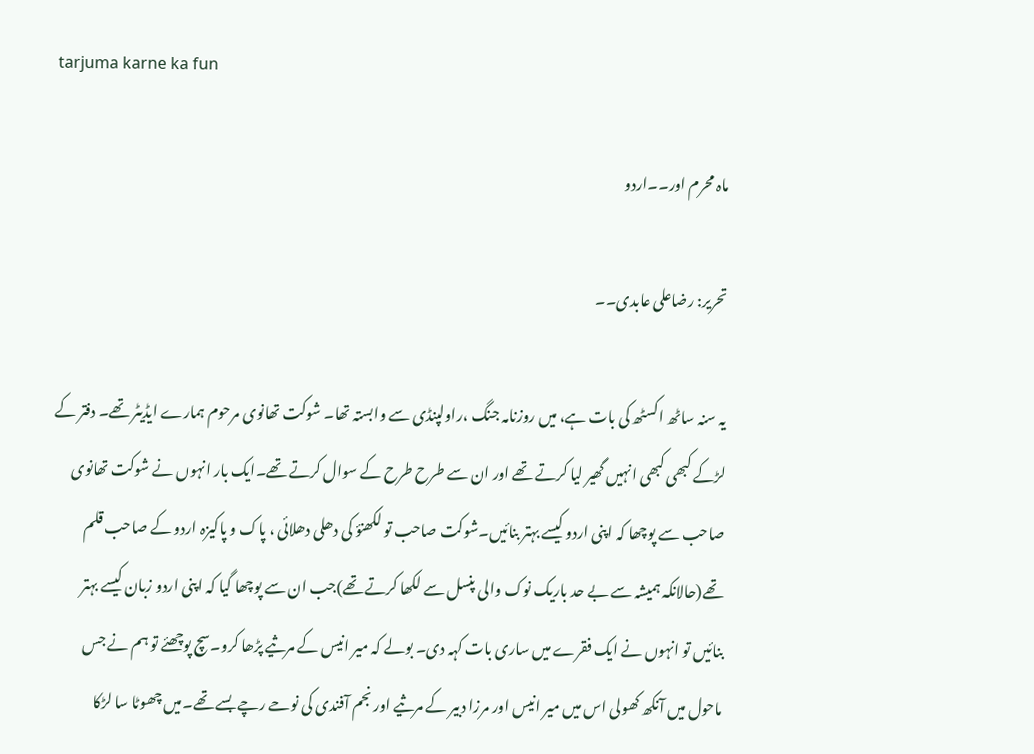tarjuma karne ka fun

ماہ محرم اور۔۔اردو

تحریر: رضاعلی عابدی۔۔

یہ سنہ ساٹھ اکسٹھ کی بات ہے، میں روزنامہ جنگ ،راولپنڈی سے وابستہ تھا۔ شوکت تھانوی مرحوم ہمارے ایڈیٹر تھے۔ دفتر کے لڑکے کبھی کبھی انہیں گھیر لیا کرتے تھے اور ان سے طرح طرح کے سوال کرتے تھے۔ایک بار انہوں نے شوکت تھانوی صاحب سے پوچھا کہ اپنی اردو کیسے بہتر بنائیں۔شوکت صاحب تو لکھنؤ کی دھلی دھلائی ، پاک و پاکیزہ اردو کے صاحب قلم تھے(حالانکہ ہمیشہ سے بے حد باریک نوک والی پنسل سے لکھا کرتے تھے)جب ان سے پوچھا گیا کہ اپنی اردو زبان کیسے بہتر بنائیں تو انہوں نے ایک فقرے میں ساری بات کہہ دی۔ بولے کہ میر انیس کے مرثیے پڑھا کرو۔سچ پوچھئے تو ہم نے جس ماحول میں آنکھ کھولی اس میں میر انیس اور مرزا دبیر کے مرثیے اور نجم آفندی کی نوحے رچے بسے تھے۔میں چھوٹا سا لڑکا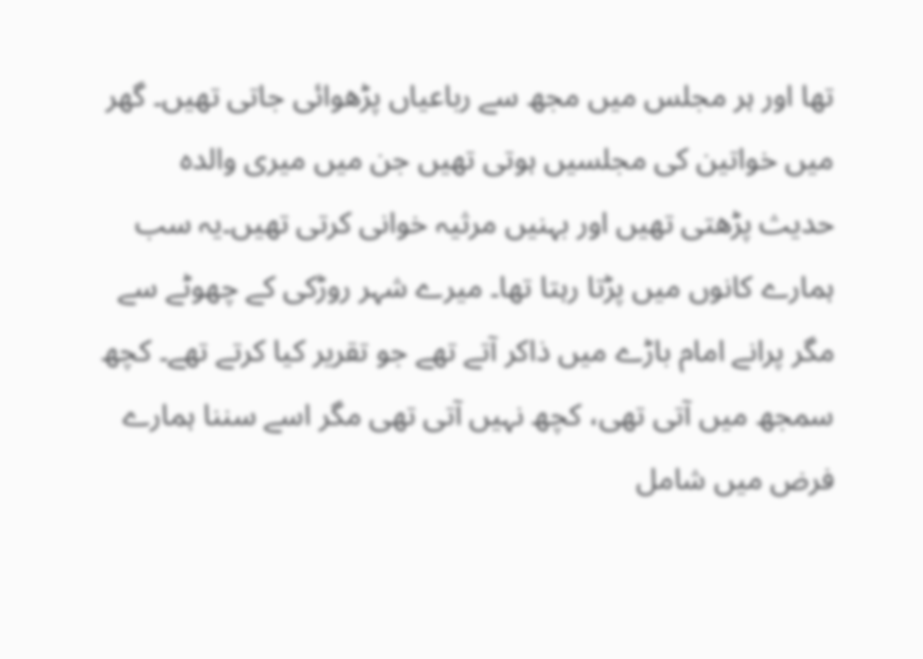تھا اور ہر مجلس میں مجھ سے رباعیاں پڑھوائی جاتی تھیں۔ گھر میں خواتین کی مجلسیں ہوتی تھیں جن میں میری والدہ حدیث پڑھتی تھیں اور بہنیں مرثیہ خوانی کرتی تھیں۔یہ سب ہمارے کانوں میں پڑتا رہتا تھا۔ میرے شہر روڑکی کے چھوٹے سے مگر پرانے امام باڑے میں ذاکر آتے تھے جو تقریر کیا کرتے تھے۔ کچھ سمجھ میں آتی تھی، کچھ نہیں آتی تھی مگر اسے سننا ہمارے فرض میں شامل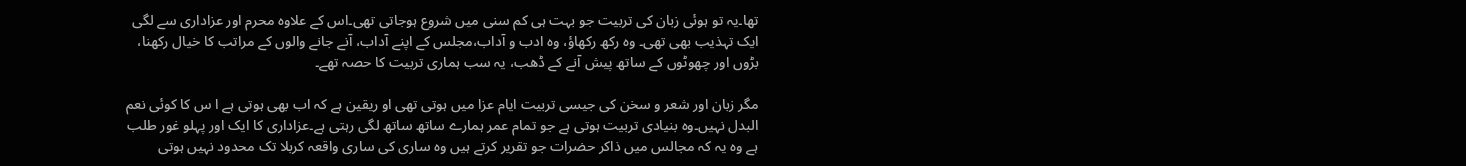تھا۔یہ تو ہوئی زبان کی تربیت جو بہت ہی کم سنی میں شروع ہوجاتی تھی۔اس کے علاوہ محرم اور عزاداری سے لگی ایک تہذیب بھی تھی۔ وہ رکھ رکھاؤ، وہ ادب و آداب،مجلس کے اپنے آداب، آنے جانے والوں کے مراتب کا خیال رکھنا، بڑوں اور چھوٹوں کے ساتھ پیش آنے کے ڈھب، یہ سب ہماری تربیت کا حصہ تھے۔

مگر زبان اور شعر و سخن کی جیسی تربیت ایام عزا میں ہوتی تھی او ریقین ہے کہ اب بھی ہوتی ہے ا س کا کوئی نعم البدل نہیں۔وہ بنیادی تربیت ہوتی ہے جو تمام عمر ہمارے ساتھ ساتھ لگی رہتی ہے۔عزاداری کا ایک اور پہلو غور طلب ہے وہ یہ کہ مجالس میں ذاکر حضرات جو تقریر کرتے ہیں وہ ساری کی ساری واقعہ کربلا تک محدود نہیں ہوتی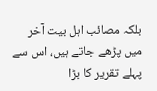بلکہ مصائب اہل بیت آخر میں پڑھے جاتے ہیں، اس سے پہلے تقریر کا بڑا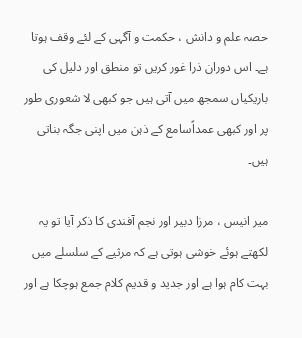حصہ علم و دانش ، حکمت و آگہی کے لئے وقف ہوتا ہے۔ اس دوران ذرا غور کریں تو منطق اور دلیل کی باریکیاں سمجھ میں آتی ہیں جو کبھی لا شعوری طور پر اور کبھی عمداًسامع کے ذہن میں اپنی جگہ بناتی ہیں۔

میر انیس ، مرزا دبیر اور نجم آفندی کا ذکر آیا تو یہ لکھتے ہوئے خوشی ہوتی ہے کہ مرثیے کے سلسلے میں بہت کام ہوا ہے اور جدید و قدیم کلام جمع ہوچکا ہے اور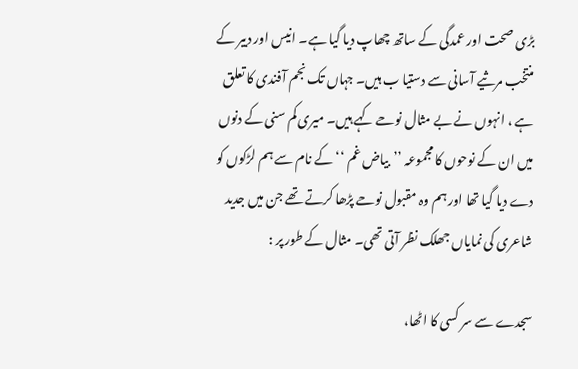بڑی صحت اور عمدگی کے ساتھ چھاپ دیا گیا ہے۔ انیس اور دبیر کے منتخب مرثیے آسانی سے دستیا ب ہیں۔ جہاں تک نجم آفندی کا تعلق ہے ، انہوں نے بے مثال نوحے کہے ہیں۔ میری کم سنی کے دنوں میں ان کے نوحوں کا مجموعہ ’’بیاض غم ‘‘کے نام سے ہم لڑکوں کو دے دیا گیا تھا اور ہم وہ مقبول نوحے پڑھا کرتے تھے جن میں جدید شاعری کی نمایاں جھلک نظر آتی تھی۔ مثال کے طور پر :

سجدے سے سر کسی کا اٹھا،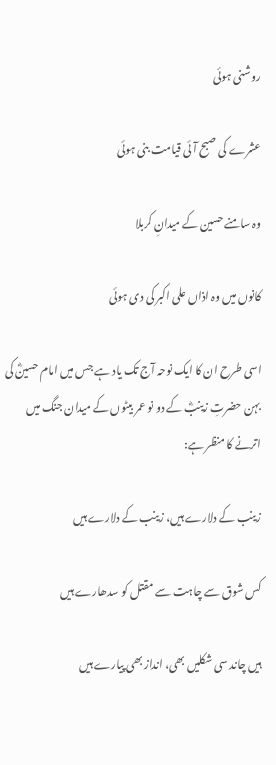روشنی ہوئی

عشرے کی صبح آئی قیامت بنی ہوئی

وہ سامنے حسین کے میدانِ کربلا

کانوں میں وہ اذاں علی اکبر کی دی ہوئی

اسی طرح ان کا ایک نوحہ آج تک یاد ہے جس میں امام حسینؓ کی بہن حضرتِ زینبؓ کے دو نو عمر بیٹوں کے میدان جنگ میں اترنے کا منظر ہے:

زینب کے دلارے ہیں، زینب کے دلارے ہیں

کس شوق سے چاہت سے مقتل کو سدھارے ہیں

ہیں چاند سی شکلیں بھی، انداز بھی پیارے ہیں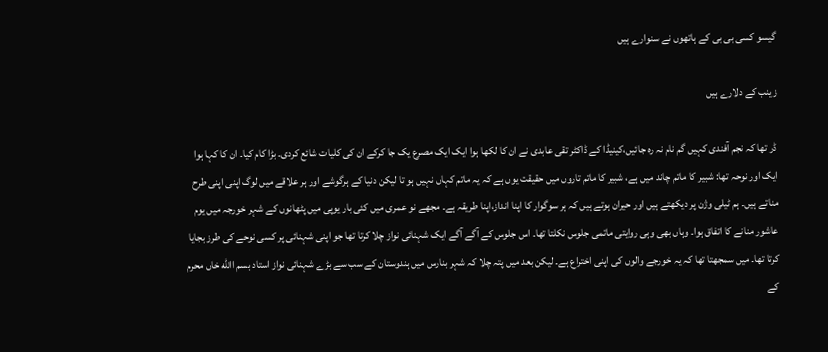گیسو کسی بی بی کے ہاتھوں نے سنوارے ہیں

زینب کے دلارے ہیں

ڈر تھا کہ نجم آفندی کہیں گم نام نہ رہ جائیں،کینیڈا کے ڈاکٹر تقی عابدی نے ان کا لکھا ہوا ایک ایک مصرع یک جا کرکے ان کی کلیات شائع کردی۔ بڑا کام کیا۔ ان کا کہا ہوا ایک اور نوحہ تھا: شبیر کا ماتم چاند میں ہے، شبیر کا ماتم تاروں میں حقیقت یوں ہے کہ یہ ماتم کہاں نہیں ہو تا لیکن دنیا کے ہرگوشے اور ہر علاقے میں لوگ اپنی اپنی طرح مناتے ہیں۔ ہم ٹیلی وژن پر دیکھتے ہیں اور حیران ہوتے ہیں کہ ہر سوگوار کا اپنا انداز،اپنا طریقہ ہے۔ مجھے نو عمری میں کئی بار یوپی میں پٹھانوں کے شہر خورجہ میں یوم عاشور منانے کا اتفاق ہوا۔ وہاں بھی وہی روایتی ماتمی جلوس نکلتا تھا۔ اس جلوس کے آگے آگے ایک شہنائی نواز چلا کرتا تھا جو اپنی شہنائی پر کسی نوحے کی طرز بجایا کرتا تھا۔ میں سمجھتا تھا کہ یہ خورجے والوں کی اپنی اختراع ہے۔ لیکن بعد میں پتہ چلا کہ شہر بنارس میں ہندوستان کے سب سے بڑے شہنائی نواز استاد بسم االله خاں محرم کے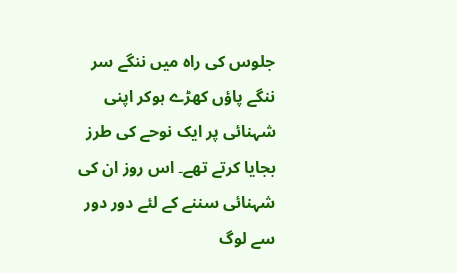جلوس کی راہ میں ننگے سر ننگے پاؤں کھڑے ہوکر اپنی شہنائی پر ایک نوحے کی طرز بجایا کرتے تھے۔ اس روز ان کی شہنائی سننے کے لئے دور دور سے لوگ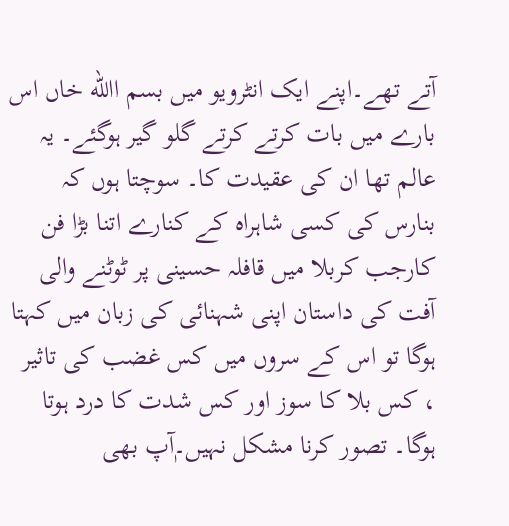آتے تھے۔اپنے ایک انٹرویو میں بسم االله خاں اس بارے میں بات کرتے کرتے گلو گیر ہوگئے۔ یہ عالم تھا ان کی عقیدت کا۔ سوچتا ہوں کہ بنارس کی کسی شاہراہ کے کنارے اتنا بڑا فن کارجب کربلا میں قافلہ حسینی پر ٹوٹنے والی آفت کی داستان اپنی شہنائی کی زبان میں کہتا ہوگا تو اس کے سروں میں کس غضب کی تاثیر ، کس بلا کا سوز اور کس شدت کا درد ہوتا ہوگا۔ تصور کرنا مشکل نہیں۔ٖآپ بھی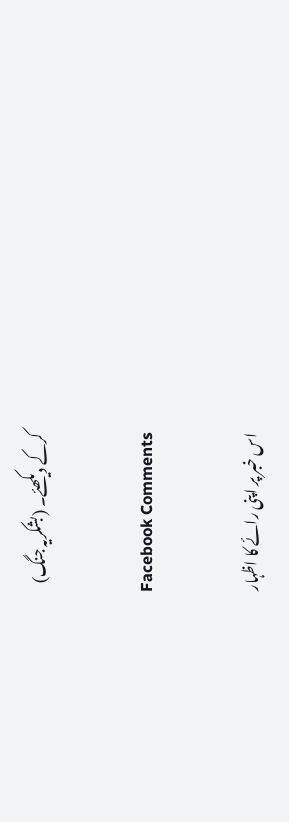کرکے دیکھئے۔ (بشکریہ جنگ)

Facebook Comments

اس خبر پر اپنی رائے کا اظہار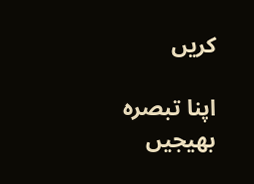کریں

اپنا تبصرہ بھیجیں